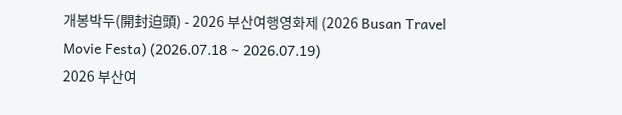개봉박두(開封迫頭) - 2026 부산여행영화제 (2026 Busan Travel Movie Festa) (2026.07.18 ~ 2026.07.19)
2026 부산여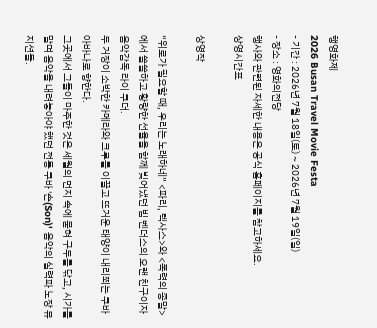행영화제
2026 Busan Travel Movie Festa
- 기간 : 2026년 7월 18일(토) ~ 2026년 7월 19일(일)
- 장소 : 영화의전당
행사와 관련된 자세한 내용은 공식 홈페이지를 참고하세요.
상영시간표

상영작

“위로가 필요할 때, 우리는 노래하네” <파리, 텍사스>와 <폭력의 종말>에서 쓸쓸하고 황량한 선율을 함께 빚어냈던 빔 벤더스의 오랜 친구이자 음악감독 라이 쿠더.
두 거장이 소박한 카메라와 크루를 이끌고 뜨거운 태양이 내리쬐는 쿠바 아바나로 향한다.
그곳에서 그들이 마주한 것은 세월의 먼지 속에 묻혀 구두를 닦고, 시가를 말며 음악을 내려놓아야 했던 전통 쿠바 '손(Son)' 음악의 실력파 노장 뮤지션들.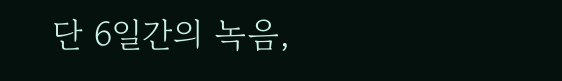단 6일간의 녹음,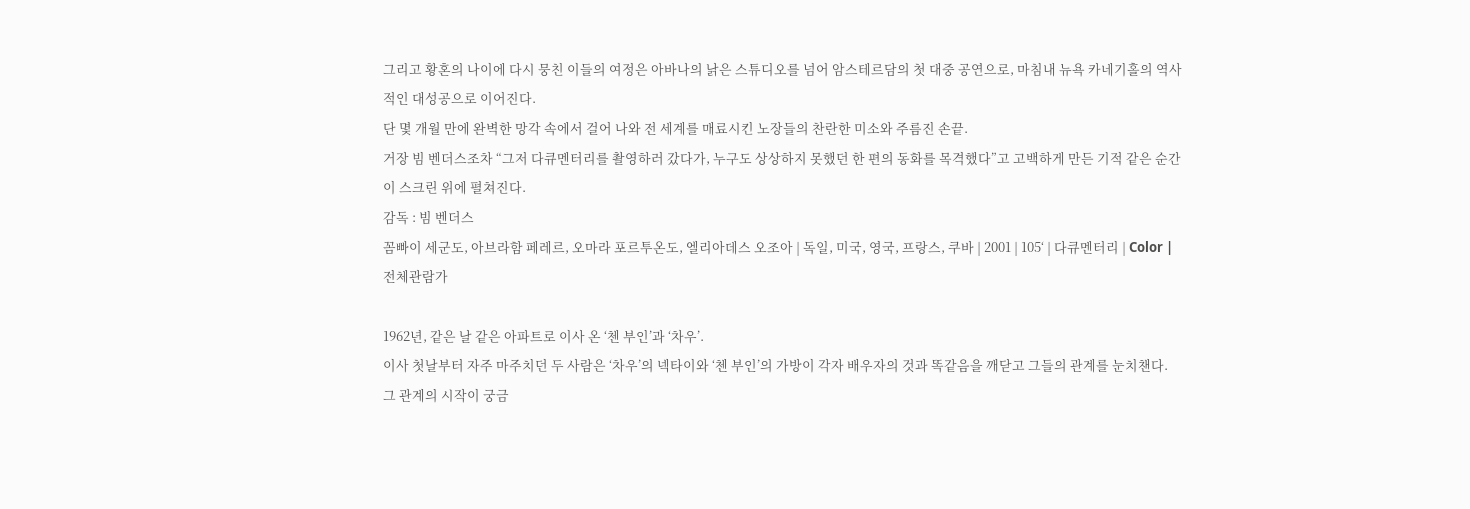그리고 황혼의 나이에 다시 뭉친 이들의 여정은 아바나의 낡은 스튜디오를 넘어 암스테르담의 첫 대중 공연으로, 마침내 뉴욕 카네기홀의 역사적인 대성공으로 이어진다.
단 몇 개월 만에 완벽한 망각 속에서 걸어 나와 전 세계를 매료시킨 노장들의 찬란한 미소와 주름진 손끝.
거장 빔 벤더스조차 “그저 다큐멘터리를 촬영하러 갔다가, 누구도 상상하지 못했던 한 편의 동화를 목격했다”고 고백하게 만든 기적 같은 순간이 스크린 위에 펼쳐진다.
감독 : 빔 벤더스
꼼빠이 세군도, 아브라함 페레르, 오마라 포르투온도, 엘리아데스 오조아 | 독일, 미국, 영국, 프랑스, 쿠바 | 2001 | 105‘ | 다큐멘터리 | Color | 전체관람가

1962년, 같은 날 같은 아파트로 이사 온 ‘첸 부인’과 ‘차우’.
이사 첫날부터 자주 마주치던 두 사람은 ‘차우’의 넥타이와 ‘첸 부인’의 가방이 각자 배우자의 것과 똑같음을 깨닫고 그들의 관계를 눈치챈다.
그 관계의 시작이 궁금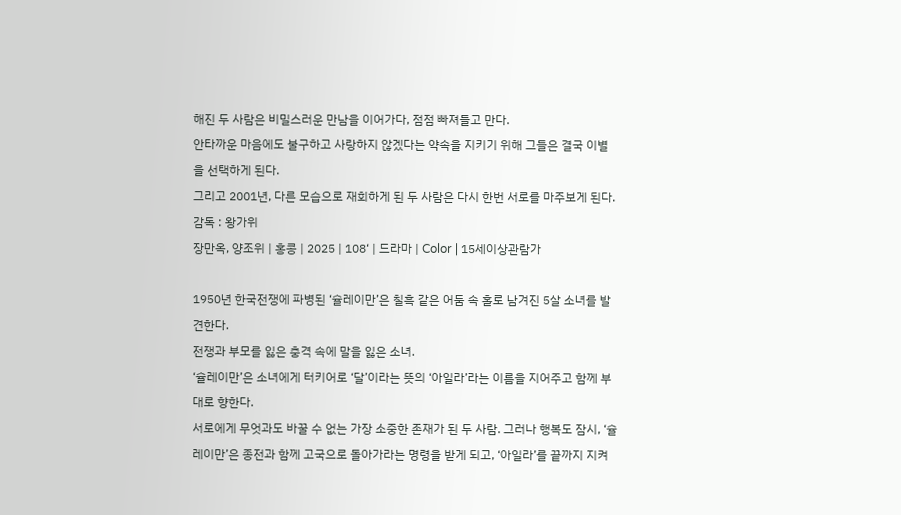해진 두 사람은 비밀스러운 만남을 이어가다, 점점 빠져들고 만다.
안타까운 마음에도 불구하고 사랑하지 않겠다는 약속을 지키기 위해 그들은 결국 이별을 선택하게 된다.
그리고 2001년, 다른 모습으로 재회하게 된 두 사람은 다시 한번 서로를 마주보게 된다.
감독 : 왕가위
장만옥, 양조위 | 홍콩 | 2025 | 108‘ | 드라마 | Color | 15세이상관람가

1950년 한국전쟁에 파병된 ‘슐레이만’은 칠흑 같은 어둠 속 홀로 남겨진 5살 소녀를 발견한다.
전쟁과 부모를 잃은 충격 속에 말을 잃은 소녀.
‘슐레이만’은 소녀에게 터키어로 ‘달’이라는 뜻의 ‘아일라’라는 이름을 지어주고 함께 부대로 향한다.
서로에게 무엇과도 바꿀 수 없는 가장 소중한 존재가 된 두 사람. 그러나 행복도 잠시, ‘슐레이만’은 종전과 함께 고국으로 돌아가라는 명령을 받게 되고, ‘아일라’를 끝까지 지켜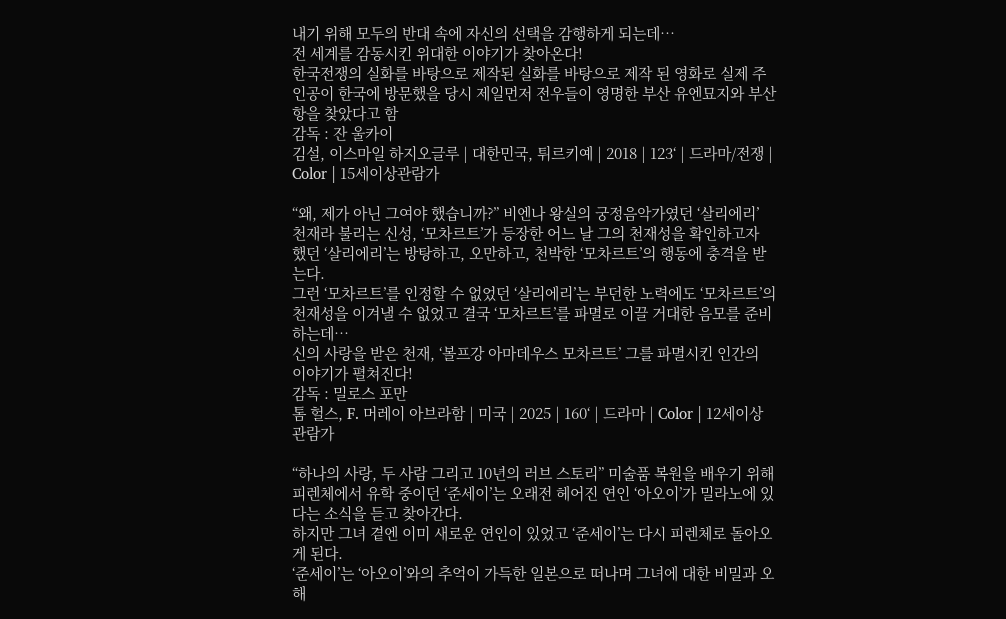내기 위해 모두의 반대 속에 자신의 선택을 감행하게 되는데…
전 세계를 감동시킨 위대한 이야기가 찾아온다!
한국전쟁의 실화를 바탕으로 제작된 실화를 바탕으로 제작 된 영화로 실제 주인공이 한국에 방문했을 당시 제일먼저 전우들이 영명한 부산 유엔묘지와 부산항을 찾았다고 함
감독 : 잔 울카이
김설, 이스마일 하지오글루 | 대한민국, 튀르키예 | 2018 | 123‘ | 드라마/전쟁 | Color | 15세이상관람가

“왜, 제가 아닌 그여야 했습니까?” 비엔나 왕실의 궁정음악가였던 ‘살리에리’ 천재라 불리는 신성, ‘모차르트’가 등장한 어느 날 그의 천재성을 확인하고자 했던 ‘살리에리’는 방탕하고, 오만하고, 천박한 ‘모차르트’의 행동에 충격을 받는다.
그런 ‘모차르트’를 인정할 수 없었던 ‘살리에리’는 부던한 노력에도 ‘모차르트’의 천재성을 이겨낼 수 없었고 결국 ‘모차르트’를 파멸로 이끌 거대한 음모를 준비하는데…
신의 사랑을 받은 천재, ‘볼프강 아마데우스 모차르트’ 그를 파멸시킨 인간의 이야기가 펼쳐진다!
감독 : 밀로스 포만
톰 헐스, F. 머레이 아브라함 | 미국 | 2025 | 160‘ | 드라마 | Color | 12세이상관람가

“하나의 사랑, 두 사람 그리고 10년의 러브 스토리” 미술품 복원을 배우기 위해 피렌체에서 유학 중이던 ‘준세이’는 오래전 헤어진 연인 ‘아오이’가 밀라노에 있다는 소식을 듣고 찾아간다.
하지만 그녀 곁엔 이미 새로운 연인이 있었고 ‘준세이’는 다시 피렌체로 돌아오게 된다.
‘준세이’는 ‘아오이’와의 추억이 가득한 일본으로 떠나며 그녀에 대한 비밀과 오해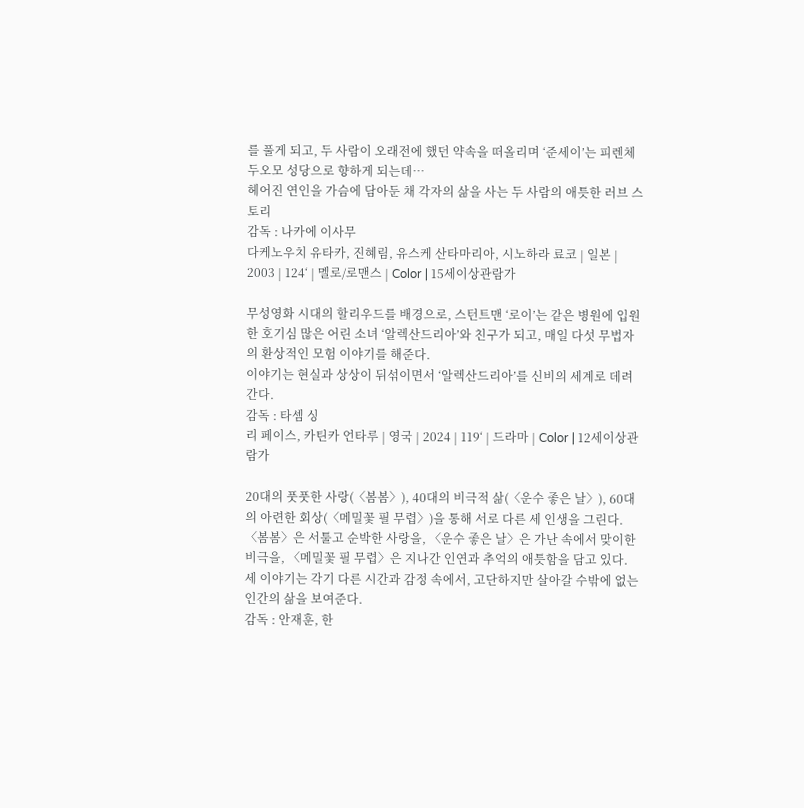를 풀게 되고, 두 사람이 오래전에 했던 약속을 떠올리며 ‘준세이’는 피렌체 두오모 성당으로 향하게 되는데…
헤어진 연인을 가슴에 담아둔 채 각자의 삶을 사는 두 사람의 애틋한 러브 스토리
감독 : 나카에 이사무
다케노우치 유타카, 진혜림, 유스케 산타마리아, 시노하라 료코 | 일본 | 2003 | 124‘ | 멜로/로맨스 | Color | 15세이상관람가

무성영화 시대의 할리우드를 배경으로, 스턴트맨 ‘로이’는 같은 병원에 입원한 호기심 많은 어린 소녀 ‘알렉산드리아’와 친구가 되고, 매일 다섯 무법자의 환상적인 모험 이야기를 해준다.
이야기는 현실과 상상이 뒤섞이면서 ‘알렉산드리아’를 신비의 세계로 데려간다.
감독 : 타셈 싱
리 페이스, 카틴카 언타루 | 영국 | 2024 | 119‘ | 드라마 | Color | 12세이상관람가

20대의 풋풋한 사랑(〈봄봄〉), 40대의 비극적 삶(〈운수 좋은 날〉), 60대의 아련한 회상(〈메밀꽃 필 무렵〉)을 통해 서로 다른 세 인생을 그린다.
〈봄봄〉은 서툴고 순박한 사랑을, 〈운수 좋은 날〉은 가난 속에서 맞이한 비극을, 〈메밀꽃 필 무렵〉은 지나간 인연과 추억의 애틋함을 담고 있다.
세 이야기는 각기 다른 시간과 감정 속에서, 고단하지만 살아갈 수밖에 없는 인간의 삶을 보여준다.
감독 : 안재훈, 한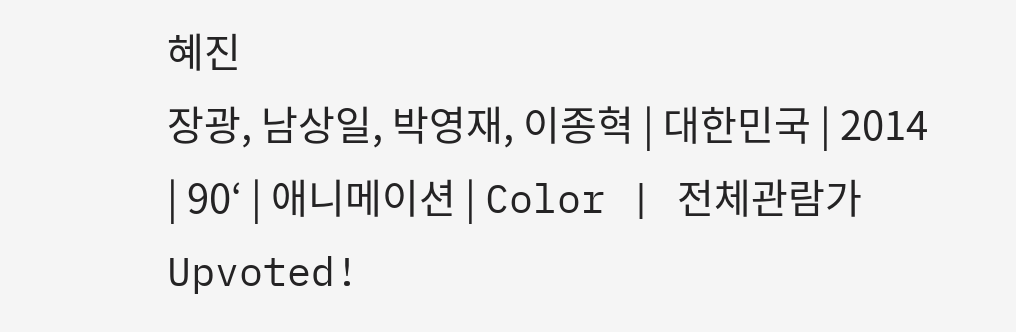혜진
장광, 남상일, 박영재, 이종혁 | 대한민국 | 2014 | 90‘ | 애니메이션 | Color | 전체관람가
Upvoted!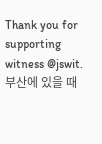Thank you for supporting witness @jswit.
부산에 있을 때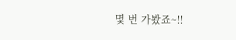몇 번 가봤죠~!!